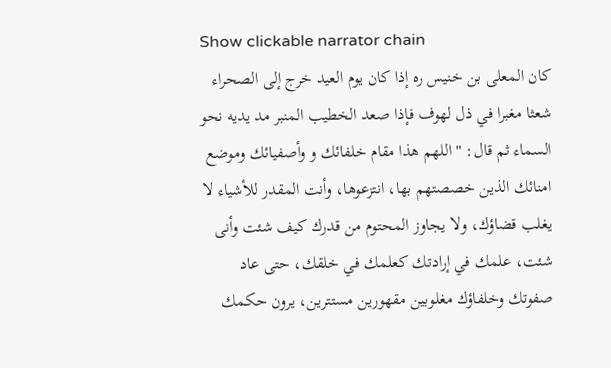Show clickable narrator chain
كان المعلى بن خنيس ره إذا كان يوم العيد خرج إلى الصحراء شعثا مغبرا في ذل لهوف فإذا صعد الخطيب المنبر مد يديه نحو السماء ثم قال: " اللهم هذا مقام خلفائك و وأصفيائك وموضع امنائك الذين خصصتهم بها، انتزعوها، وأنت المقدر للأشياء لا يغلب قضاؤك، ولا يجاوز المحتوم من قدرك كيف شئت وأنى شئت، علمك في إرادتك كعلمك في خلقك، حتى عاد صفوتك وخلفاؤك مغلوبين مقهورين مستترين، يرون حكمك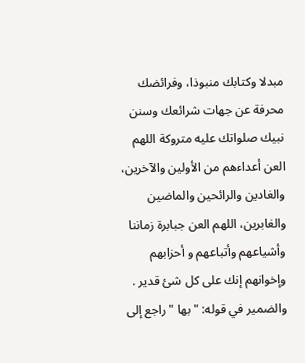مبدلا وكتابك منبوذا، وفرائضك محرفة عن جهات شرائعك وسنن نبيك صلواتك عليه متروكة اللهم العن أعداءهم من الأولين والآخرين، والغادين والرائحين والماضين والغابرين، اللهم العن جبابرة زماننا وأشياعهم وأتباعهم و أحزابهم وإخوانهم إنك على كل شئ قدير . والضمير في قوله: " بها " راجع إلى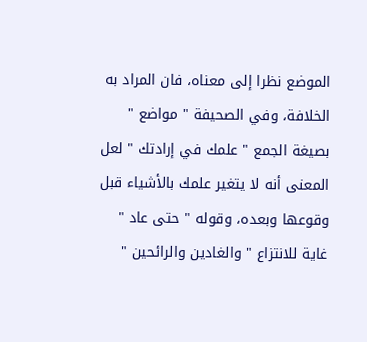الموضع نظرا إلى معناه، فان المراد به الخلافة، وفي الصحيفة " مواضع " بصيغة الجمع " علمك في إرادتك " لعل المعنى أنه لا يتغير علمك بالأشياء قبل وقوعها وبعده، وقوله " حتى عاد " غاية للانتزاع " والغادين والرائحين "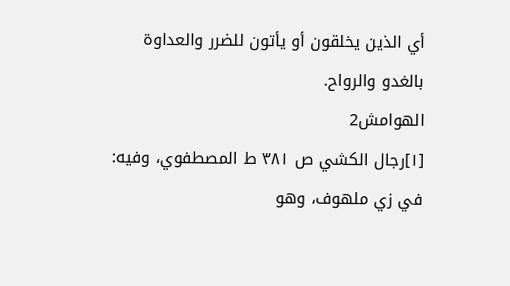أي الذين يخلقون أو يأتون للضرر والعداوة بالغدو والرواح.
الهوامش2
[١]رجال الكشي ص ٣٨١ ط المصطفوي، وفيه: في زي ملهوف، وهو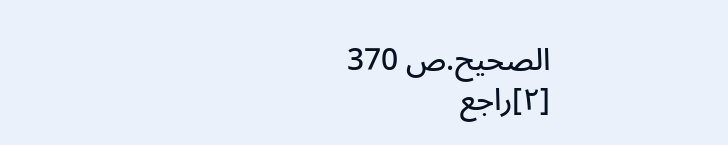الصحيح.ص 370
[٢]راجع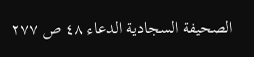الصحيفة السجادية الدعاء ٤٨ ص ٢٧٧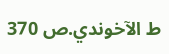ط الآخوندي.ص 370